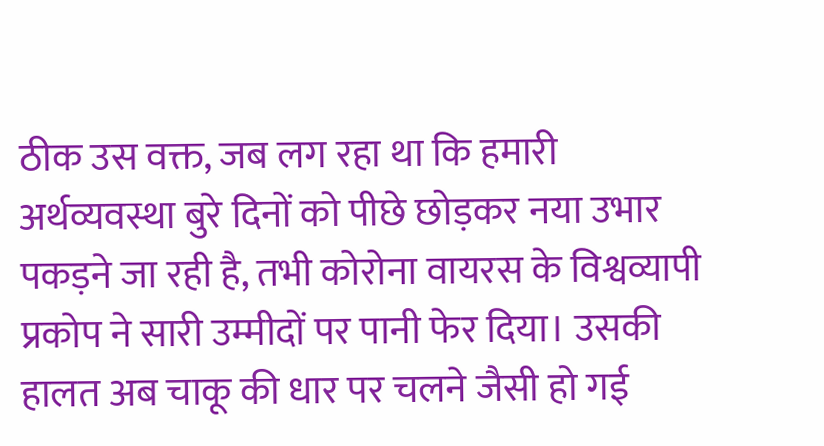ठीक उस वक्त, जब लग रहा था कि हमारी अर्थव्यवस्था बुरे दिनों को पीछे छोड़कर नया उभार पकड़ने जा रही है, तभी कोरोना वायरस के विश्वव्यापी प्रकोप ने सारी उम्मीदों पर पानी फेर दिया। उसकी हालत अब चाकू की धार पर चलने जैसी हो गई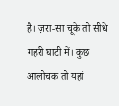है। ज़रा-सा चूके तो सीधे गहरी घाटी में। कुछ आलोचक तो यहां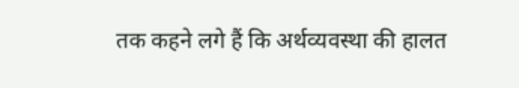तक कहने लगे हैं कि अर्थव्यवस्था की हालत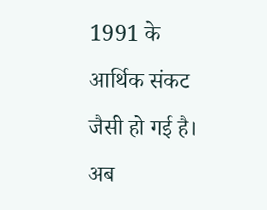1991 के आर्थिक संकट जैसी हो गई है। अब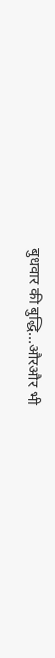बुधवार की बुद्धि…औरऔर भी